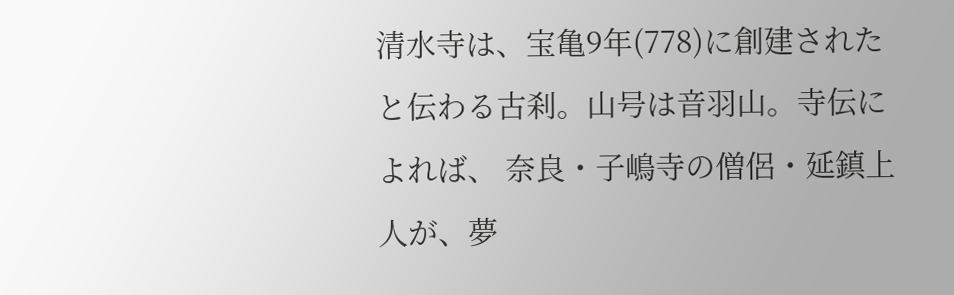清水寺は、宝亀9年(778)に創建されたと伝わる古刹。山号は音羽山。寺伝によれば、 奈良・子嶋寺の僧侶・延鎮上人が、夢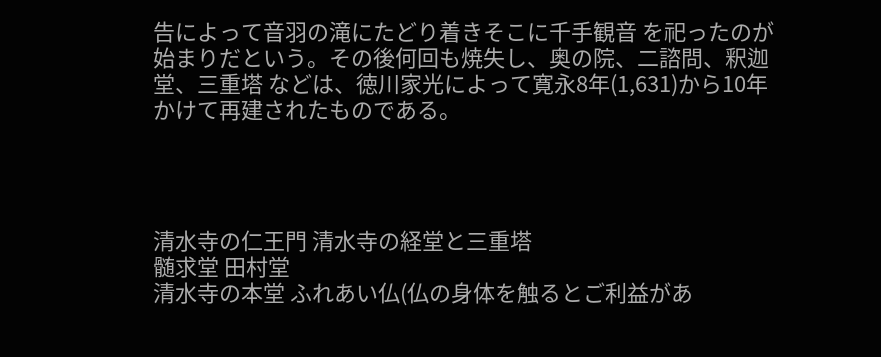告によって音羽の滝にたどり着きそこに千手観音 を祀ったのが始まりだという。その後何回も焼失し、奥の院、二諮問、釈迦堂、三重塔 などは、徳川家光によって寛永8年(1,631)から10年かけて再建されたものである。




清水寺の仁王門 清水寺の経堂と三重塔
髄求堂 田村堂
清水寺の本堂 ふれあい仏(仏の身体を触るとご利益があ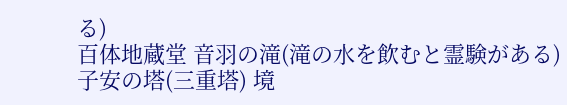る)
百体地蔵堂 音羽の滝(滝の水を飲むと霊験がある)
子安の塔(三重塔) 境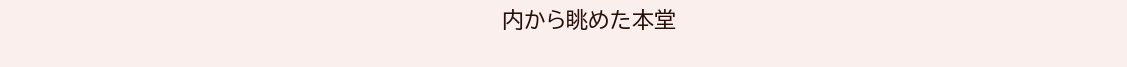内から眺めた本堂